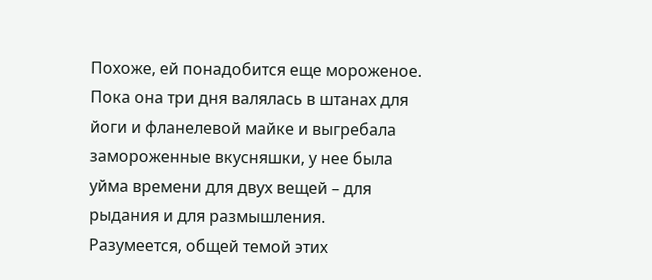Похоже, ей понадобится еще мороженое.
Пока она три дня валялась в штанах для йоги и фланелевой майке и выгребала замороженные вкусняшки, у нее была уйма времени для двух вещей – для рыдания и для размышления.
Разумеется, общей темой этих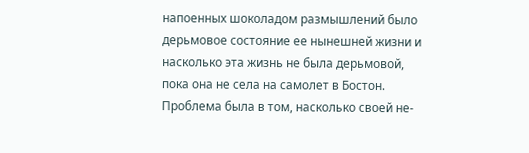напоенных шоколадом размышлений было дерьмовое состояние ее нынешней жизни и насколько эта жизнь не была дерьмовой, пока она не села на самолет в Бостон.
Проблема была в том, насколько своей не-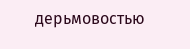дерьмовостью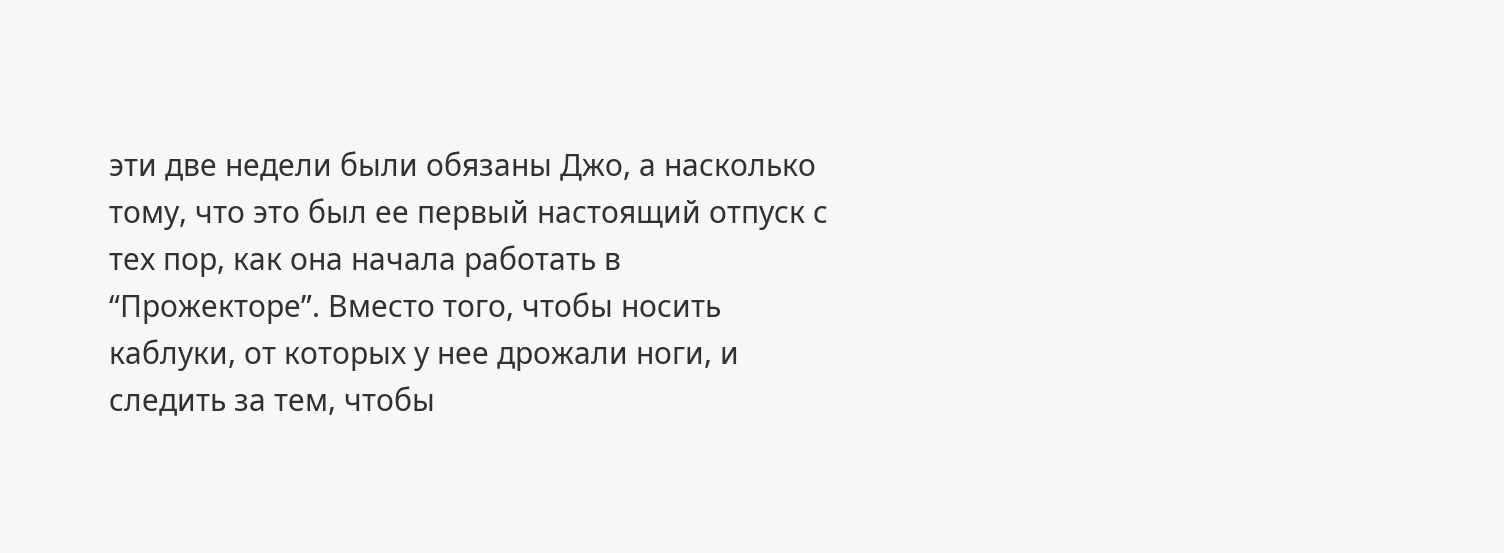эти две недели были обязаны Джо, а насколько тому, что это был ее первый настоящий отпуск с тех пор, как она начала работать в “Прожекторе”. Вместо того, чтобы носить каблуки, от которых у нее дрожали ноги, и следить за тем, чтобы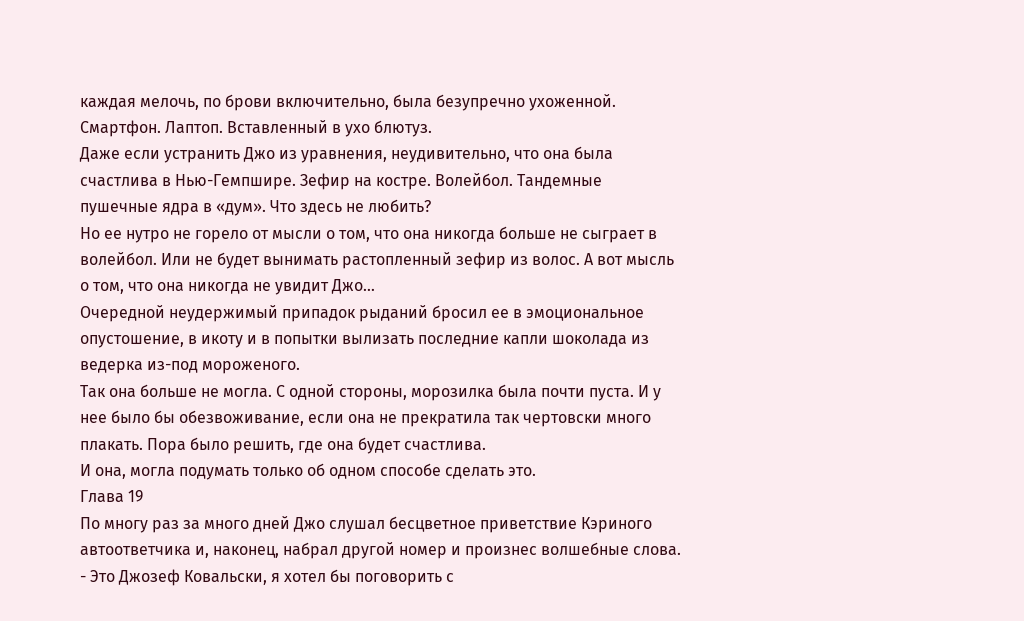каждая мелочь, по брови включительно, была безупречно ухоженной. Смартфон. Лаптоп. Вставленный в ухо блютуз.
Даже если устранить Джо из уравнения, неудивительно, что она была счастлива в Нью-Гемпшире. Зефир на костре. Волейбол. Тандемные пушечные ядра в «дум». Что здесь не любить?
Но ее нутро не горело от мысли о том, что она никогда больше не сыграет в волейбол. Или не будет вынимать растопленный зефир из волос. А вот мысль о том, что она никогда не увидит Джо…
Очередной неудержимый припадок рыданий бросил ее в эмоциональное опустошение, в икоту и в попытки вылизать последние капли шоколада из ведерка из-под мороженого.
Так она больше не могла. С одной стороны, морозилка была почти пуста. И у нее было бы обезвоживание, если она не прекратила так чертовски много плакать. Пора было решить, где она будет счастлива.
И она, могла подумать только об одном способе сделать это.
Глава 19
По многу раз за много дней Джо слушал бесцветное приветствие Кэриного автоответчика и, наконец, набрал другой номер и произнес волшебные слова.
- Это Джозеф Ковальски, я хотел бы поговорить с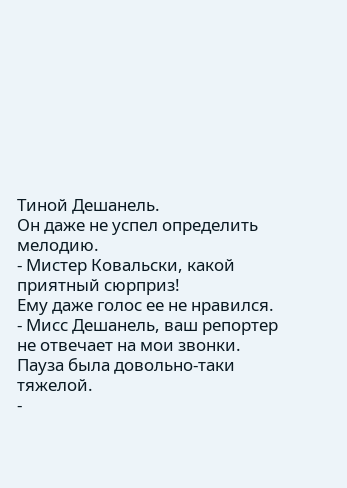Тиной Дешанель.
Он даже не успел определить мелодию.
- Мистер Ковальски, какой приятный сюрприз!
Ему даже голос ее не нравился.
- Мисс Дешанель, ваш репортер не отвечает на мои звонки.
Пауза была довольно-таки тяжелой.
-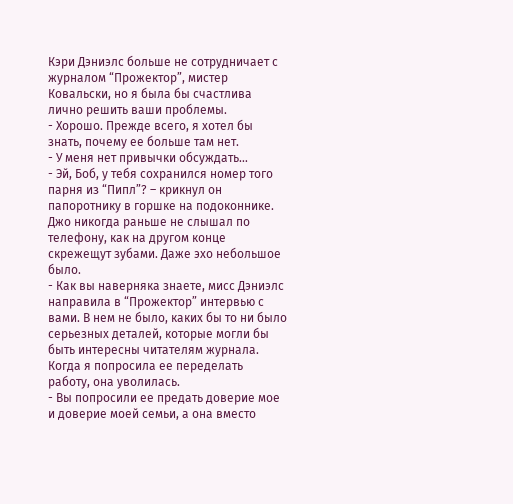Кэри Дэниэлс больше не сотрудничает с журналом “Прожектор”, мистер Ковальски, но я была бы счастлива лично решить ваши проблемы.
- Хорошо. Прежде всего, я хотел бы знать, почему ее больше там нет.
- У меня нет привычки обсуждать…
- Эй, Боб, у тебя сохранился номер того парня из “Пипл”? – крикнул он папоротнику в горшке на подоконнике.
Джо никогда раньше не слышал по телефону, как на другом конце скрежещут зубами. Даже эхо небольшое было.
- Как вы наверняка знаете, мисс Дэниэлс направила в “Прожектор” интервью с вами. В нем не было, каких бы то ни было серьезных деталей, которые могли бы быть интересны читателям журнала. Когда я попросила ее переделать работу, она уволилась.
- Вы попросили ее предать доверие мое и доверие моей семьи, а она вместо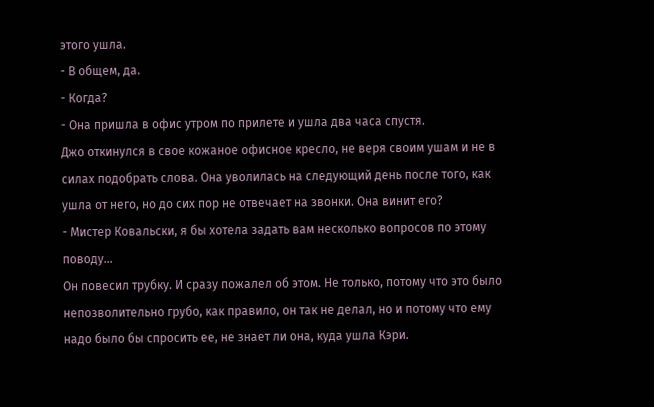этого ушла.
- В общем, да.
- Когда?
- Она пришла в офис утром по прилете и ушла два часа спустя.
Джо откинулся в свое кожаное офисное кресло, не веря своим ушам и не в силах подобрать слова. Она уволилась на следующий день после того, как ушла от него, но до сих пор не отвечает на звонки. Она винит его?
- Мистер Ковальски, я бы хотела задать вам несколько вопросов по этому поводу…
Он повесил трубку. И сразу пожалел об этом. Не только, потому что это было непозволительно грубо, как правило, он так не делал, но и потому что ему надо было бы спросить ее, не знает ли она, куда ушла Кэри.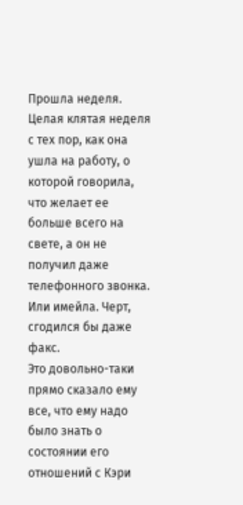Прошла неделя. Целая клятая неделя с тех пор, как она ушла на работу, о которой говорила, что желает ее больше всего на свете, а он не получил даже телефонного звонка. Или имейла. Черт, сгодился бы даже факс.
Это довольно-таки прямо сказало ему все, что ему надо было знать о состоянии его отношений с Кэри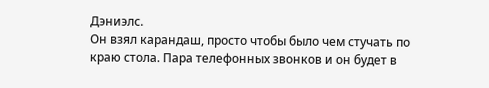Дэниэлс.
Он взял карандаш, просто чтобы было чем стучать по краю стола. Пара телефонных звонков и он будет в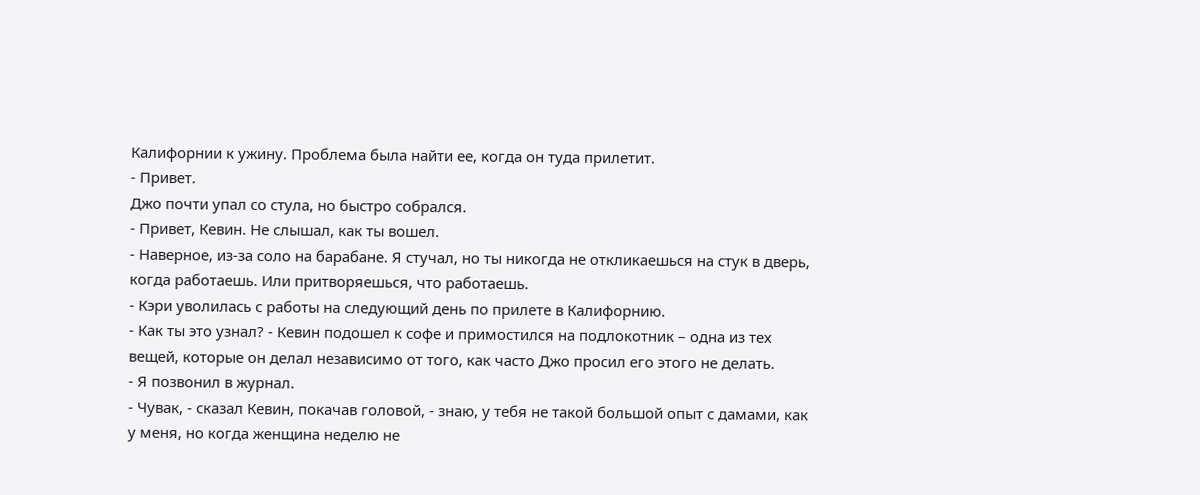Калифорнии к ужину. Проблема была найти ее, когда он туда прилетит.
- Привет.
Джо почти упал со стула, но быстро собрался.
- Привет, Кевин. Не слышал, как ты вошел.
- Наверное, из-за соло на барабане. Я стучал, но ты никогда не откликаешься на стук в дверь, когда работаешь. Или притворяешься, что работаешь.
- Кэри уволилась с работы на следующий день по прилете в Калифорнию.
- Как ты это узнал? - Кевин подошел к софе и примостился на подлокотник – одна из тех вещей, которые он делал независимо от того, как часто Джо просил его этого не делать.
- Я позвонил в журнал.
- Чувак, - сказал Кевин, покачав головой, - знаю, у тебя не такой большой опыт с дамами, как у меня, но когда женщина неделю не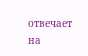отвечает на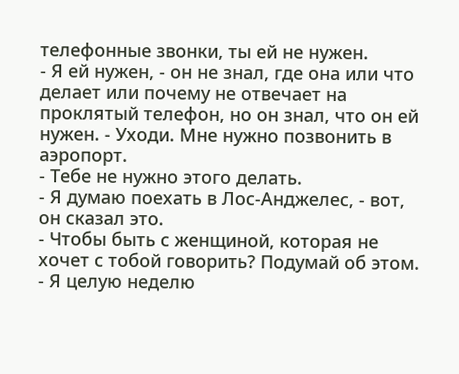телефонные звонки, ты ей не нужен.
- Я ей нужен, - он не знал, где она или что делает или почему не отвечает на проклятый телефон, но он знал, что он ей нужен. - Уходи. Мне нужно позвонить в аэропорт.
- Тебе не нужно этого делать.
- Я думаю поехать в Лос-Анджелес, - вот, он сказал это.
- Чтобы быть с женщиной, которая не хочет с тобой говорить? Подумай об этом.
- Я целую неделю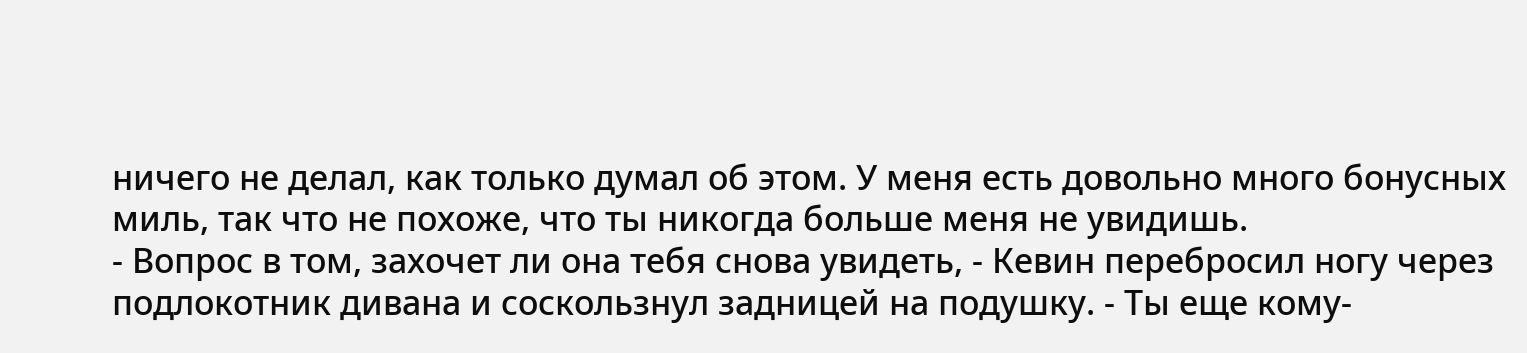ничего не делал, как только думал об этом. У меня есть довольно много бонусных миль, так что не похоже, что ты никогда больше меня не увидишь.
- Вопрос в том, захочет ли она тебя снова увидеть, - Кевин перебросил ногу через подлокотник дивана и соскользнул задницей на подушку. - Ты еще кому-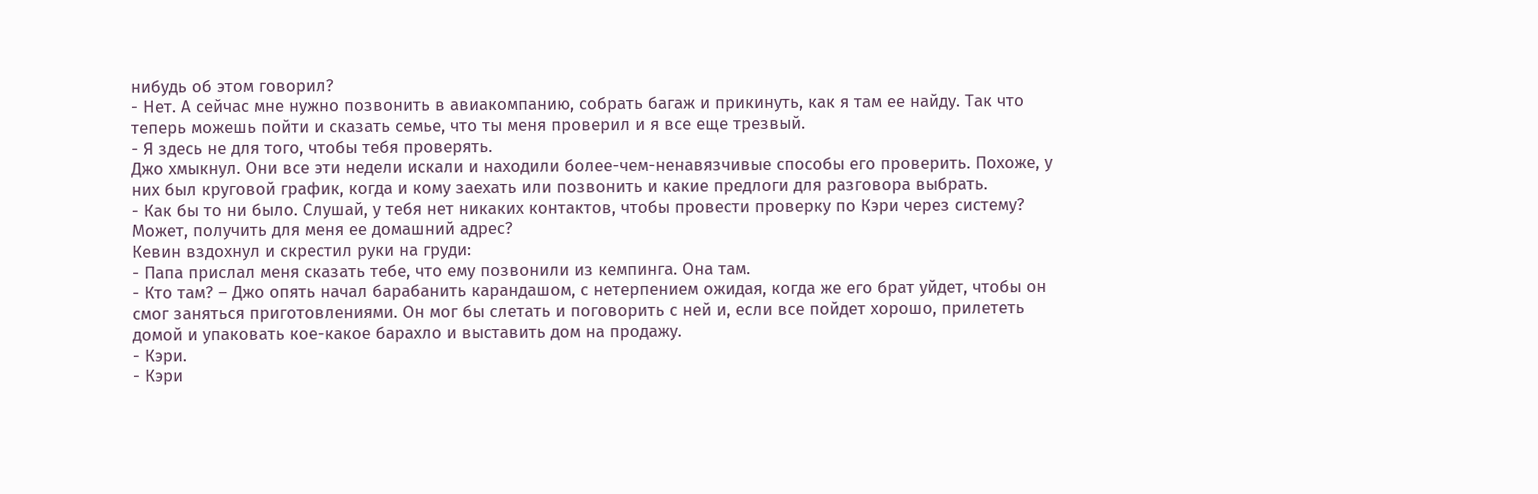нибудь об этом говорил?
- Нет. А сейчас мне нужно позвонить в авиакомпанию, собрать багаж и прикинуть, как я там ее найду. Так что теперь можешь пойти и сказать семье, что ты меня проверил и я все еще трезвый.
- Я здесь не для того, чтобы тебя проверять.
Джо хмыкнул. Они все эти недели искали и находили более-чем-ненавязчивые способы его проверить. Похоже, у них был круговой график, когда и кому заехать или позвонить и какие предлоги для разговора выбрать.
- Как бы то ни было. Слушай, у тебя нет никаких контактов, чтобы провести проверку по Кэри через систему? Может, получить для меня ее домашний адрес?
Кевин вздохнул и скрестил руки на груди:
- Папа прислал меня сказать тебе, что ему позвонили из кемпинга. Она там.
- Кто там? – Джо опять начал барабанить карандашом, с нетерпением ожидая, когда же его брат уйдет, чтобы он смог заняться приготовлениями. Он мог бы слетать и поговорить с ней и, если все пойдет хорошо, прилететь домой и упаковать кое-какое барахло и выставить дом на продажу.
- Кэри.
- Кэри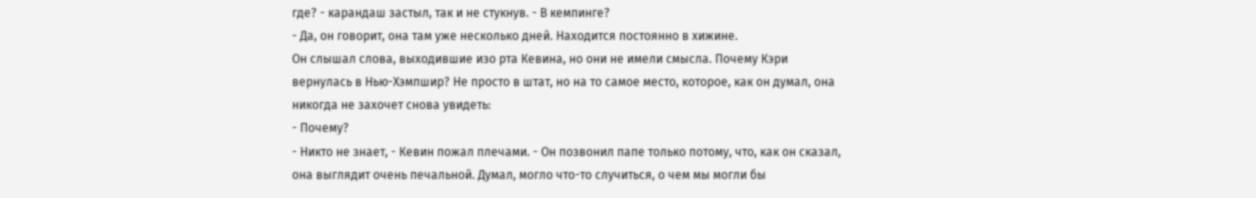где? - карандаш застыл, так и не стукнув. - В кемпинге?
- Да, он говорит, она там уже несколько дней. Находится постоянно в хижине.
Он слышал слова, выходившие изо рта Кевина, но они не имели смысла. Почему Кэри вернулась в Нью-Хэмпшир? Не просто в штат, но на то самое место, которое, как он думал, она никогда не захочет снова увидеть:
- Почему?
- Никто не знает, - Кевин пожал плечами. - Он позвонил папе только потому, что, как он сказал, она выглядит очень печальной. Думал, могло что-то случиться, о чем мы могли бы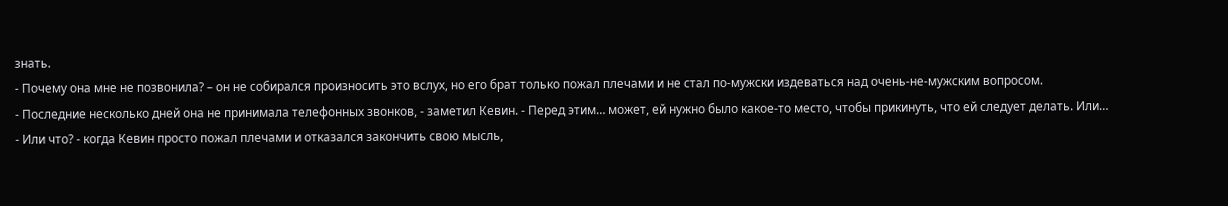знать.
- Почему она мне не позвонила? – он не собирался произносить это вслух, но его брат только пожал плечами и не стал по-мужски издеваться над очень-не-мужским вопросом.
- Последние несколько дней она не принимала телефонных звонков, - заметил Кевин. - Перед этим… может, ей нужно было какое-то место, чтобы прикинуть, что ей следует делать. Или…
- Или что? - когда Кевин просто пожал плечами и отказался закончить свою мысль,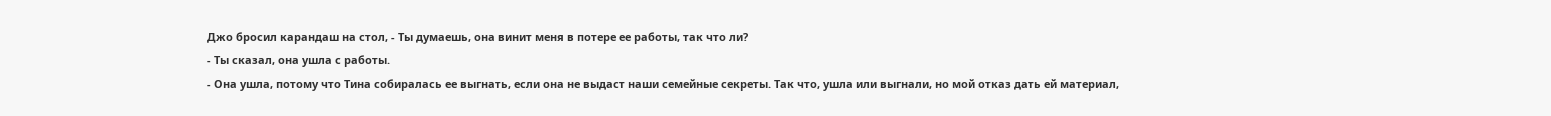Джо бросил карандаш на стол, - Ты думаешь, она винит меня в потере ее работы, так что ли?
- Ты сказал, она ушла с работы.
- Она ушла, потому что Тина собиралась ее выгнать, если она не выдаст наши семейные секреты. Так что, ушла или выгнали, но мой отказ дать ей материал,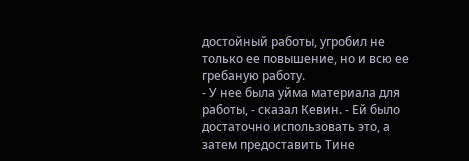достойный работы, угробил не только ее повышение, но и всю ее гребаную работу.
- У нее была уйма материала для работы, - сказал Кевин. - Ей было достаточно использовать это, а затем предоставить Тине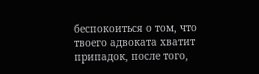беспокоиться о том, что твоего адвоката хватит припадок, после того,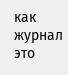как журнал это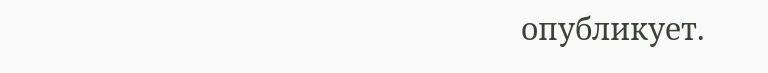опубликует.